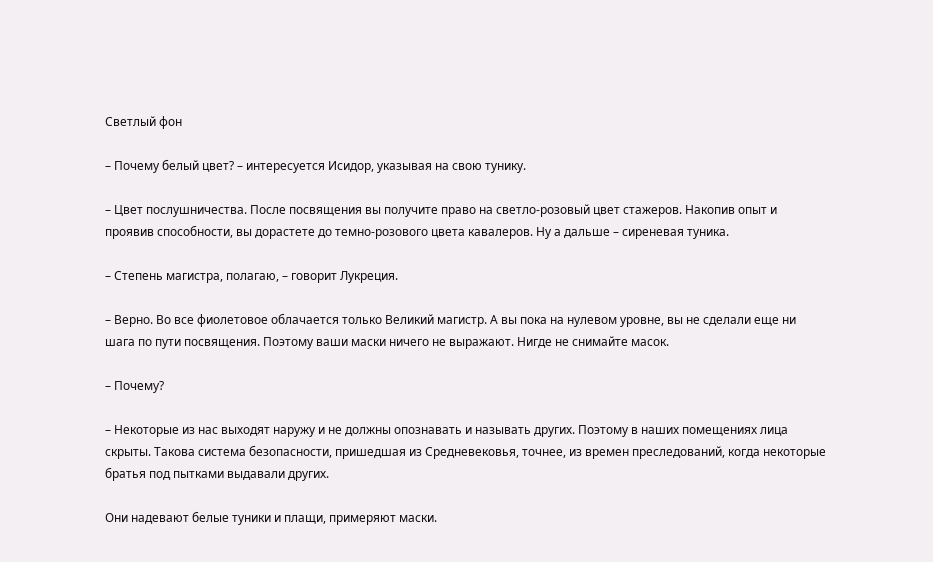Светлый фон

– Почему белый цвет? – интересуется Исидор, указывая на свою тунику.

– Цвет послушничества. После посвящения вы получите право на светло-розовый цвет стажеров. Накопив опыт и проявив способности, вы дорастете до темно-розового цвета кавалеров. Ну а дальше – сиреневая туника.

– Степень магистра, полагаю, – говорит Лукреция.

– Верно. Во все фиолетовое облачается только Великий магистр. А вы пока на нулевом уровне, вы не сделали еще ни шага по пути посвящения. Поэтому ваши маски ничего не выражают. Нигде не снимайте масок.

– Почему?

– Некоторые из нас выходят наружу и не должны опознавать и называть других. Поэтому в наших помещениях лица скрыты. Такова система безопасности, пришедшая из Средневековья, точнее, из времен преследований, когда некоторые братья под пытками выдавали других.

Они надевают белые туники и плащи, примеряют маски.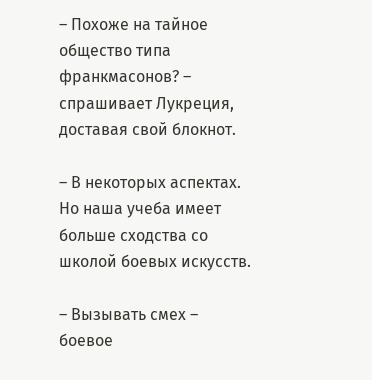– Похоже на тайное общество типа франкмасонов? – спрашивает Лукреция, доставая свой блокнот.

– В некоторых аспектах. Но наша учеба имеет больше сходства со школой боевых искусств.

– Вызывать смех – боевое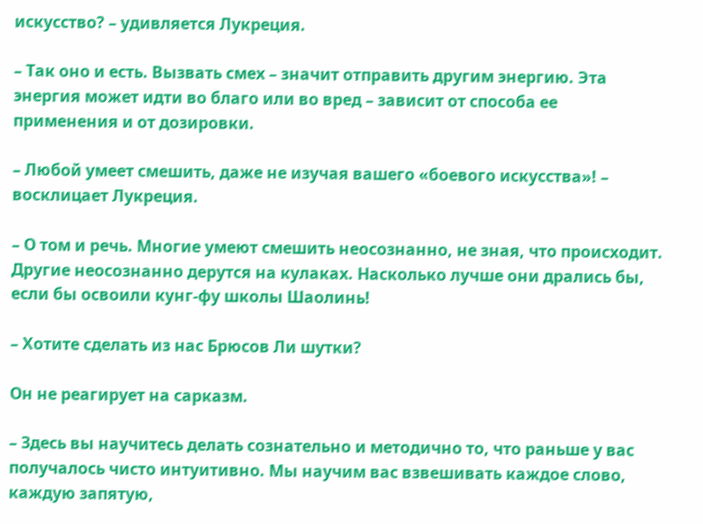искусство? – удивляется Лукреция.

– Так оно и есть. Вызвать смех – значит отправить другим энергию. Эта энергия может идти во благо или во вред – зависит от способа ее применения и от дозировки.

– Любой умеет смешить, даже не изучая вашего «боевого искусства»! – восклицает Лукреция.

– О том и речь. Многие умеют смешить неосознанно, не зная, что происходит. Другие неосознанно дерутся на кулаках. Насколько лучше они дрались бы, если бы освоили кунг-фу школы Шаолинь!

– Хотите сделать из нас Брюсов Ли шутки?

Он не реагирует на сарказм.

– Здесь вы научитесь делать сознательно и методично то, что раньше у вас получалось чисто интуитивно. Мы научим вас взвешивать каждое слово, каждую запятую,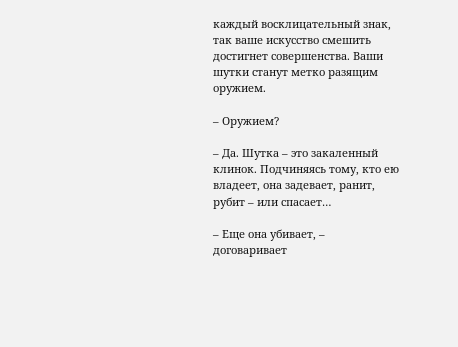каждый восклицательный знак, так ваше искусство смешить достигнет совершенства. Ваши шутки станут метко разящим оружием.

– Оружием?

– Да. Шутка – это закаленный клинок. Подчиняясь тому, кто ею владеет, она задевает, ранит, рубит – или спасает…

– Еще она убивает, – договаривает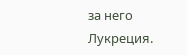за него Лукреция.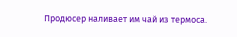Продюсер наливает им чай из термоса.